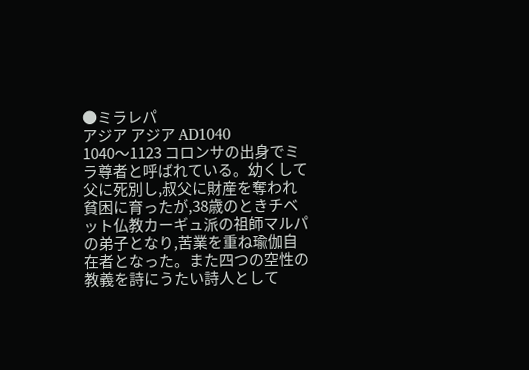●ミラレパ
アジア アジア AD1040
1040〜1123 コロンサの出身でミラ尊者と呼ばれている。幼くして父に死別し,叔父に財産を奪われ貧困に育ったが,38歳のときチベット仏教カーギュ派の祖師マルパの弟子となり,苦業を重ね瑜伽自在者となった。また四つの空性の教義を詩にうたい詩人として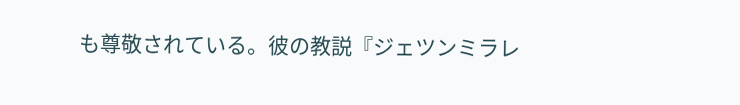も尊敬されている。彼の教説『ジェツンミラレ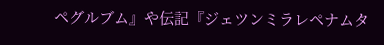ペグルブム』や伝記『ジェツンミラレペナムタ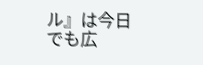ル』は今日でも広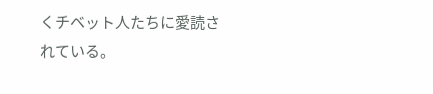くチベット人たちに愛読されている。